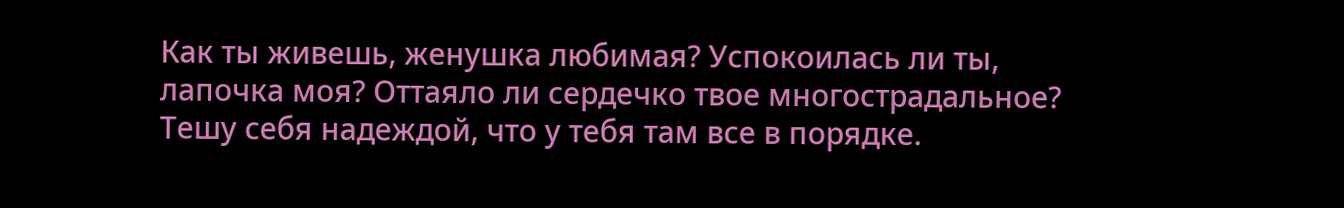Как ты живешь, женушка любимая? Успокоилась ли ты, лапочка моя? Оттаяло ли сердечко твое многострадальное? Тешу себя надеждой, что у тебя там все в порядке.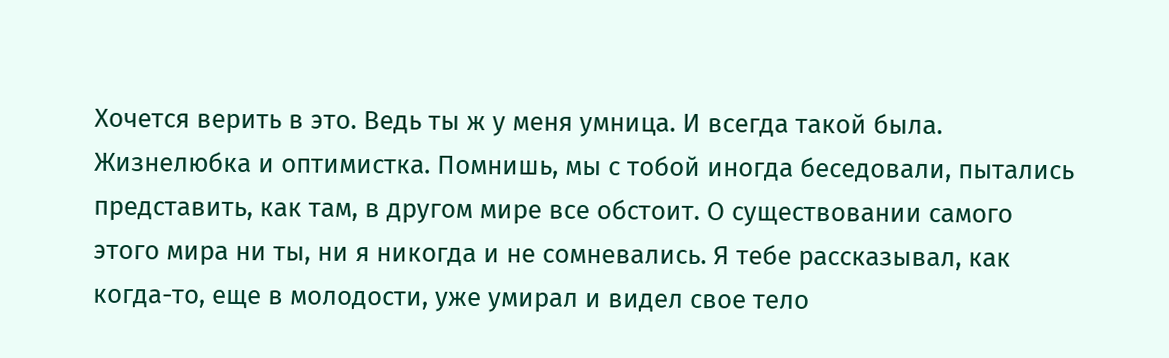Хочется верить в это. Ведь ты ж у меня умница. И всегда такой была. Жизнелюбка и оптимистка. Помнишь, мы с тобой иногда беседовали, пытались представить, как там, в другом мире все обстоит. О существовании самого этого мира ни ты, ни я никогда и не сомневались. Я тебе рассказывал, как когда-то, еще в молодости, уже умирал и видел свое тело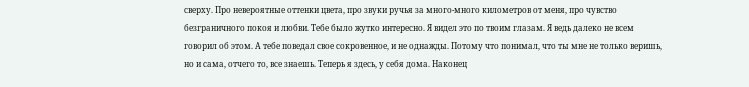сверху. Про невероятные оттенки цвета, про звуки ручья за много-много километров от меня, про чувство безграничного покоя и любви. Тебе было жутко интересно. Я видел это по твоим глазам. Я ведь далеко не всем говорил об этом. А тебе поведал свое сокровенное, и не однажды. Потому что понимал, что ты мне не только веришь, но и сама, отчего то, все знаешь. Теперь я здесь, у себя дома. Наконец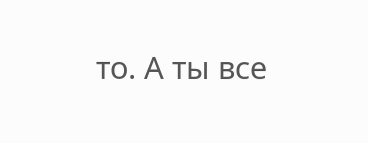то. А ты все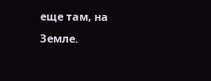еще там, на Земле.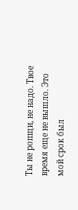Ты не ропщи, не надо. Твое время еще не вышло. Это мой срок был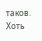таков. Хоть